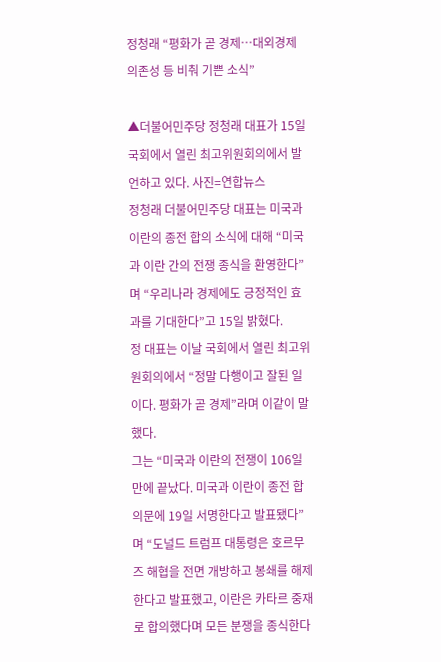정청래 “평화가 곧 경제…대외경제 의존성 등 비춰 기쁜 소식”

▲더불어민주당 정청래 대표가 15일 국회에서 열린 최고위원회의에서 발언하고 있다. 사진=연합뉴스
정청래 더불어민주당 대표는 미국과 이란의 종전 합의 소식에 대해 “미국과 이란 간의 전쟁 종식을 환영한다”며 “우리나라 경제에도 긍정적인 효과를 기대한다”고 15일 밝혔다.
정 대표는 이날 국회에서 열린 최고위원회의에서 “정말 다행이고 잘된 일이다. 평화가 곧 경제”라며 이같이 말했다.
그는 “미국과 이란의 전쟁이 106일 만에 끝났다. 미국과 이란이 종전 합의문에 19일 서명한다고 발표됐다”며 “도널드 트럼프 대통령은 호르무즈 해협을 전면 개방하고 봉쇄를 해제한다고 발표했고, 이란은 카타르 중재로 합의했다며 모든 분쟁을 종식한다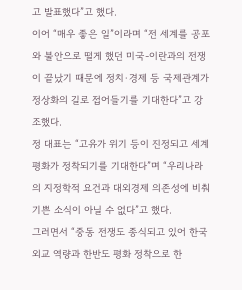고 발표했다”고 했다.
이어 “매우 좋은 일”이라며 “전 세계를 공포와 불안으로 떨게 했던 미국-이란과의 전쟁이 끝났기 때문에 정치·경제 등 국제관계가 정상화의 길로 접어들기를 기대한다”고 강조했다.
정 대표는 “고유가 위기 등이 진정되고 세계평화가 정착되기를 기대한다”며 “우리나라의 지정학적 요건과 대외경제 의존성에 비춰 기쁜 소식이 아닐 수 없다”고 했다.
그러면서 “중동 전쟁도 종식되고 있어 한국 외교 역량과 한반도 평화 정착으로 한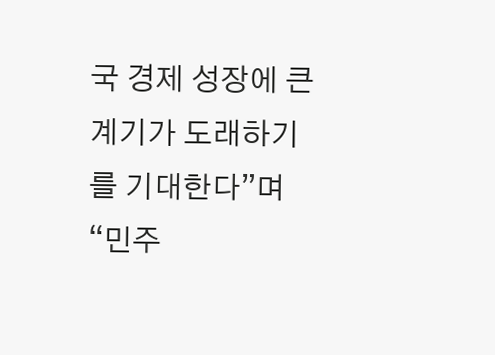국 경제 성장에 큰 계기가 도래하기를 기대한다”며 “민주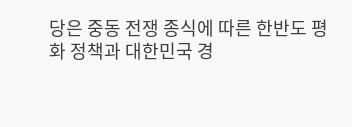당은 중동 전쟁 종식에 따른 한반도 평화 정책과 대한민국 경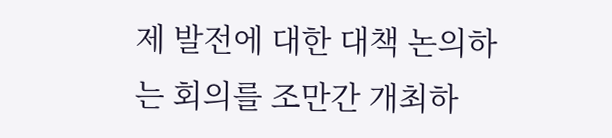제 발전에 대한 대책 논의하는 회의를 조만간 개최하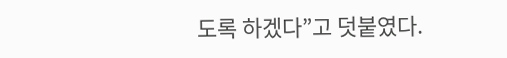도록 하겠다”고 덧붙였다.